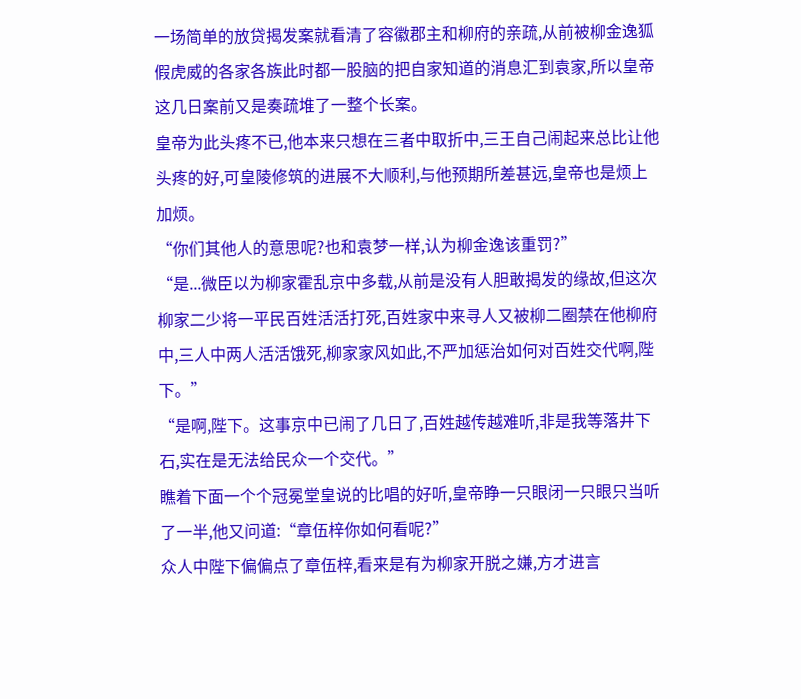一场简单的放贷揭发案就看清了容徽郡主和柳府的亲疏,从前被柳金逸狐假虎威的各家各族此时都一股脑的把自家知道的消息汇到袁家,所以皇帝这几日案前又是奏疏堆了一整个长案。
皇帝为此头疼不已,他本来只想在三者中取折中,三王自己闹起来总比让他头疼的好,可皇陵修筑的进展不大顺利,与他预期所差甚远,皇帝也是烦上加烦。
“你们其他人的意思呢?也和袁梦一样,认为柳金逸该重罚?”
“是...微臣以为柳家霍乱京中多载,从前是没有人胆敢揭发的缘故,但这次柳家二少将一平民百姓活活打死,百姓家中来寻人又被柳二圈禁在他柳府中,三人中两人活活饿死,柳家家风如此,不严加惩治如何对百姓交代啊,陛下。”
“是啊,陛下。这事京中已闹了几日了,百姓越传越难听,非是我等落井下石,实在是无法给民众一个交代。”
瞧着下面一个个冠冕堂皇说的比唱的好听,皇帝睁一只眼闭一只眼只当听了一半,他又问道:“章伍梓你如何看呢?”
众人中陛下偏偏点了章伍梓,看来是有为柳家开脱之嫌,方才进言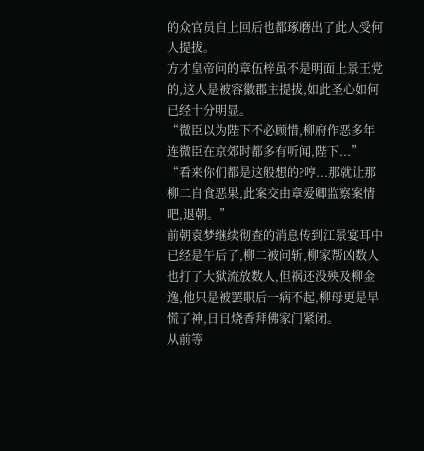的众官员自上回后也都琢磨出了此人受何人提拔。
方才皇帝问的章伍梓虽不是明面上景王党的,这人是被容徽郡主提拔,如此圣心如何已经十分明显。
“微臣以为陛下不必顾惜,柳府作恶多年连微臣在京郊时都多有听闻,陛下...”
“看来你们都是这般想的?哼...那就让那柳二自食恶果,此案交由章爱卿监察案情吧,退朝。”
前朝袁梦继续彻查的消息传到江景宴耳中已经是午后了,柳二被问斩,柳家帮凶数人也打了大狱流放数人,但祸还没殃及柳金逸,他只是被罢职后一病不起,柳母更是早慌了神,日日烧香拜佛家门紧闭。
从前等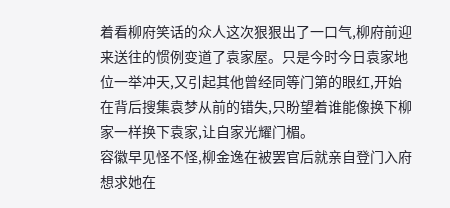着看柳府笑话的众人这次狠狠出了一口气,柳府前迎来送往的惯例变道了袁家屋。只是今时今日袁家地位一举冲天,又引起其他曾经同等门第的眼红,开始在背后搜集袁梦从前的错失,只盼望着谁能像换下柳家一样换下袁家,让自家光耀门楣。
容徽早见怪不怪,柳金逸在被罢官后就亲自登门入府想求她在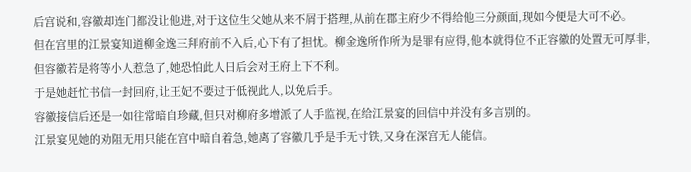后宫说和,容徽却连门都没让他进,对于这位生父她从来不屑于搭理,从前在郡主府少不得给他三分颜面,现如今便是大可不必。
但在宫里的江景宴知道柳金逸三拜府前不入后,心下有了担忧。柳金逸所作所为是罪有应得,他本就得位不正容徽的处置无可厚非,但容徽若是将等小人惹急了,她恐怕此人日后会对王府上下不利。
于是她赶忙书信一封回府,让王妃不要过于低视此人,以免后手。
容徽接信后还是一如往常暗自珍藏,但只对柳府多增派了人手监视,在给江景宴的回信中并没有多言别的。
江景宴见她的劝阻无用只能在宫中暗自着急,她离了容徽几乎是手无寸铁,又身在深宫无人能信。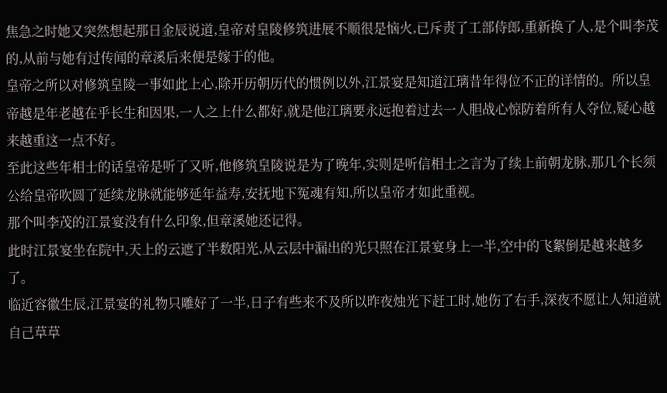焦急之时她又突然想起那日金辰说道,皇帝对皇陵修筑进展不顺很是恼火,已斥责了工部侍郎,重新换了人,是个叫李茂的,从前与她有过传闻的章溪后来便是嫁于的他。
皇帝之所以对修筑皇陵一事如此上心,除开历朝历代的惯例以外,江景宴是知道江璃昔年得位不正的详情的。所以皇帝越是年老越在乎长生和因果,一人之上什么都好,就是他江璃要永远抱着过去一人胆战心惊防着所有人夺位,疑心越来越重这一点不好。
至此这些年相士的话皇帝是听了又听,他修筑皇陵说是为了晚年,实则是听信相士之言为了续上前朝龙脉,那几个长须公给皇帝吹圆了延续龙脉就能够延年益寿,安抚地下冤魂有知,所以皇帝才如此重视。
那个叫李茂的江景宴没有什么印象,但章溪她还记得。
此时江景宴坐在院中,天上的云遮了半数阳光,从云层中漏出的光只照在江景宴身上一半,空中的飞絮倒是越来越多了。
临近容徽生辰,江景宴的礼物只雕好了一半,日子有些来不及所以昨夜烛光下赶工时,她伤了右手,深夜不愿让人知道就自己草草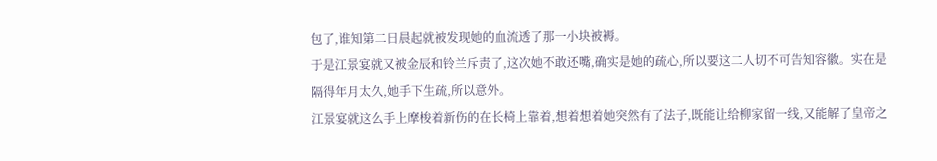包了,谁知第二日晨起就被发现她的血流透了那一小块被褥。
于是江景宴就又被金辰和铃兰斥责了,这次她不敢还嘴,确实是她的疏心,所以要这二人切不可告知容徽。实在是隔得年月太久,她手下生疏,所以意外。
江景宴就这么手上摩梭着新伤的在长椅上靠着,想着想着她突然有了法子,既能让给柳家留一线,又能解了皇帝之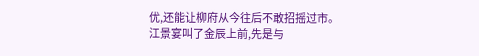优,还能让柳府从今往后不敢招摇过市。
江景宴叫了金辰上前,先是与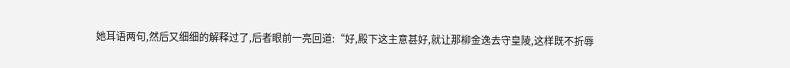她耳语两句,然后又细细的解释过了,后者眼前一亮回道:“好,殿下这主意甚好,就让那柳金逸去守皇陵,这样既不折辱